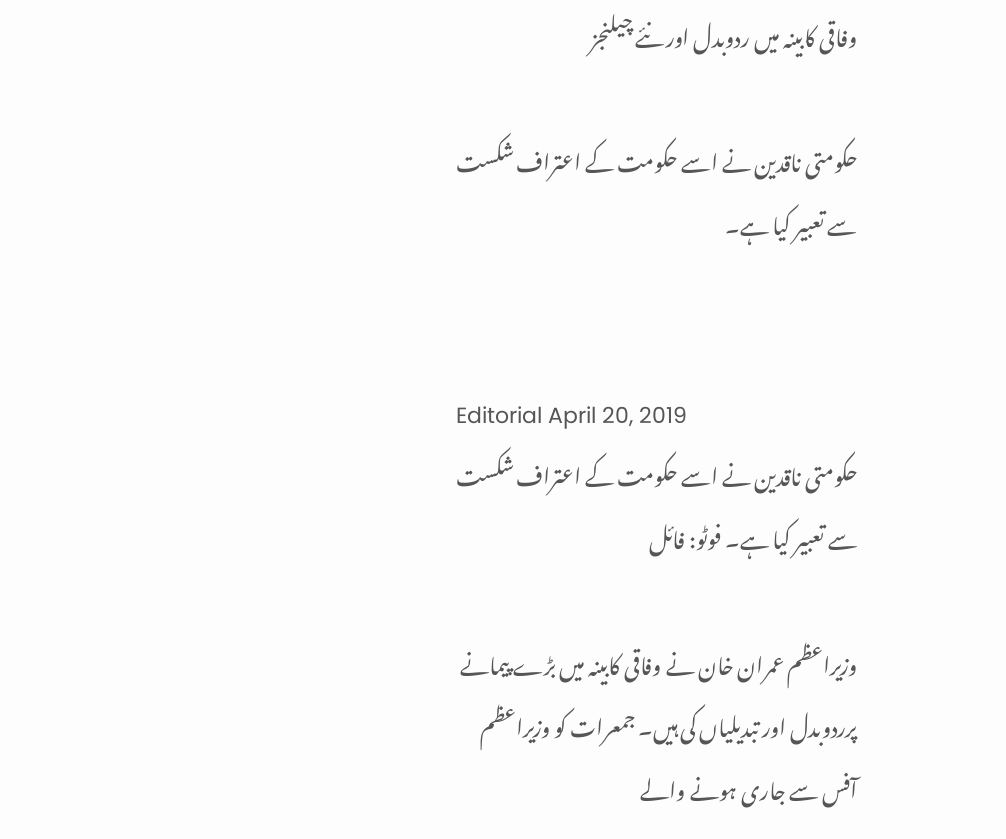وفاقی کابینہ میں ردوبدل اور نئے چیلنجز

حکومتی ناقدین نے اسے حکومت کے اعتراف شکست سے تعبیر کیا ہے۔


Editorial April 20, 2019
حکومتی ناقدین نے اسے حکومت کے اعتراف شکست سے تعبیر کیا ہے۔ فوٹو: فائل

وزیراعظم عمران خان نے وفاقی کابینہ میں بڑے پیمانے پرردوبدل اور تبدیلیاں کی ہیں۔ جمعرات کو وزیراعظم آفس سے جاری ہونے والے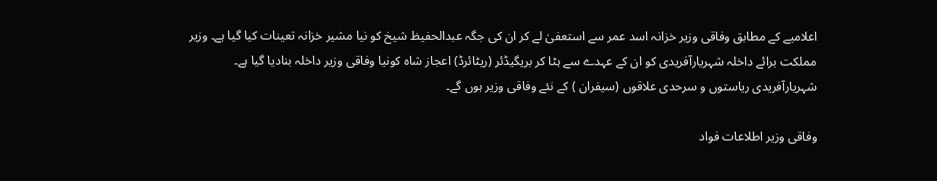اعلامیے کے مطابق وفاقی وزیر خزانہ اسد عمر سے استعفیٰ لے کر ان کی جگہ عبدالحفیظ شیخ کو نیا مشیر خزانہ تعینات کیا گیا ہے۔ وزیر مملکت برائے داخلہ شہریارآفریدی کو ان کے عہدے سے ہٹا کر بریگیڈئر (ریٹائرڈ) اعجاز شاہ کونیا وفاقی وزیر داخلہ بنادیا گیا ہے۔ شہریارآفریدی ریاستوں و سرحدی علاقوں (سیفران ) کے نئے وفاقی وزیر ہوں گے۔

وفاقی وزیر اطلاعات فواد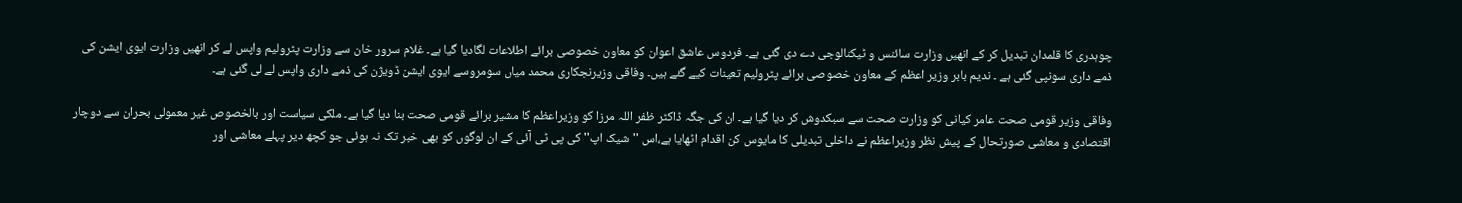چوہدری کا قلمدان تبدیل کر کے انھیں وزارت سائنس و ٹیکنالوجی دے دی گئی ہے۔ فردوس عاشق اعوان کو معاون خصوصی برائے اطلاعات لگادیا گیا ہے۔ غلام سرور خان سے وزارت پٹرولیم واپس لے کر انھیں وزارت ایوی ایشن کی ذمے داری سونپی گئی ہے ۔ ندیم بابر وزیر اعظم کے معاون خصوصی برائے پٹرولیم تعینات کیے گئے ہیں۔ وفاقی وزیرنجکاری محمد میاں سومروسے ایوی ایشن ڈویژن کی ذمے داری واپس لے لی گئی ہے۔

وفاقی وزیر قومی صحت عامر کیانی کو وزارت صحت سے سبکدوش کر دیا گیا ہے۔ ان کی جگہ ڈاکٹر ظفر اللہ مرزا کو وزیراعظم کا مشیر برائے قومی صحت بنا دیا گیا ہے۔ ملکی سیاست اور بالخصوص غیر معمولی بحران سے دوچار اقتصادی و معاشی صورتحال کے پیش نظر وزیراعظم نے داخلی تبدیلی کا مایوس کن اقدام اٹھایا ہے،اس ''شیک اپ'' کی پی ٹی آئی کے ان لوگوں کو بھی خبر تک نہ ہوئی جو کچھ دیر پہلے معاشی اور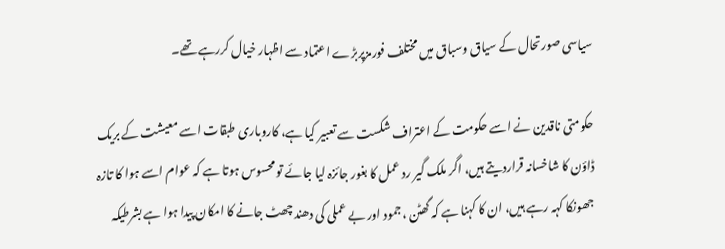سیاسی صورتحال کے سیاق وسباق میں مختلف فورمزپربڑے اعتماد سے اظہار خیال کررہے تھے۔

حکومتی ناقدین نے اسے حکومت کے اعتراف شکست سے تعبیر کیا ہے، کاروباری طبقات اسے معیشت کے بریک ڈاؤن کا شاخسانہ قراردیتے ہیں، اگر ملک گیر رد عمل کا بغور جائزہ لیا جائے تو محسوس ہوتا ہے کہ عوام اسے ہوا کا تازہ جھونکا کہہ رہے ہیں، ان کا کہنا ہے کہ گھٹن ،جمود اور بے عملی کی دھند چھٹ جانے کا امکان پیدا ہوا ہے بشرطیکہ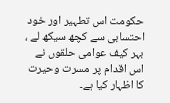حکومت اس تطہیر اور خود احتسابی سے کچھ سیکھ لے ، بہر کیف عوامی حلقوں نے اس اقدام پر مسرت وحیرت کا اظہار کیا ہے۔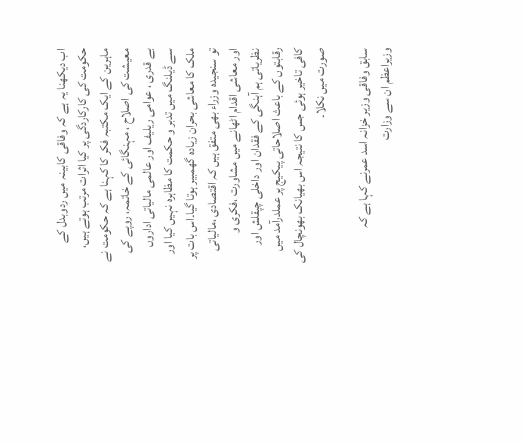اب دیکھنا یہ ہے کہ وفاقی کابینہ میں ردوبدل کے حکومت کی کارکاردگی پر کیا اثرات مرتب ہوتے ہیں، ماہرین کے ایک مکتبہ فکر کا کہنا ہے کہ حکومت نے معیشت کی اصلاح ، مہنگائی کے خاتمہ، روپے کی بے قدری ، عوامی ریلیف اور عالمی مالیاتی اداروں سے ڈیلنگ میں تدبر و حکمت کا مظاہرہ نہیں کیا اور ملک کا معاشی بحران زیادہ گھمبیر ہوتا گیا۔اس بات پر تو سنجیدہ وزراء بھی متفق ہیں کہ اقتصادی ،مالیاتی اور معاشی اقدام اٹھانے میں مشاورت ،فکری و نظریاتی ہم آہنگی کے فقدان اور داخلی چپقلش اور رقابتوں کے باعث اصلاحاتی پیکیج پر عملدرآمد میں کافی تاخیر ہوئی جس کا نتیجہ اس بھیانک بھونچال کی صورت میں نکلا۔

سابق وفاقی وزیر خزانہ اسد عمرنے کہا ہے کہ وزیراعظم ان سے وزارت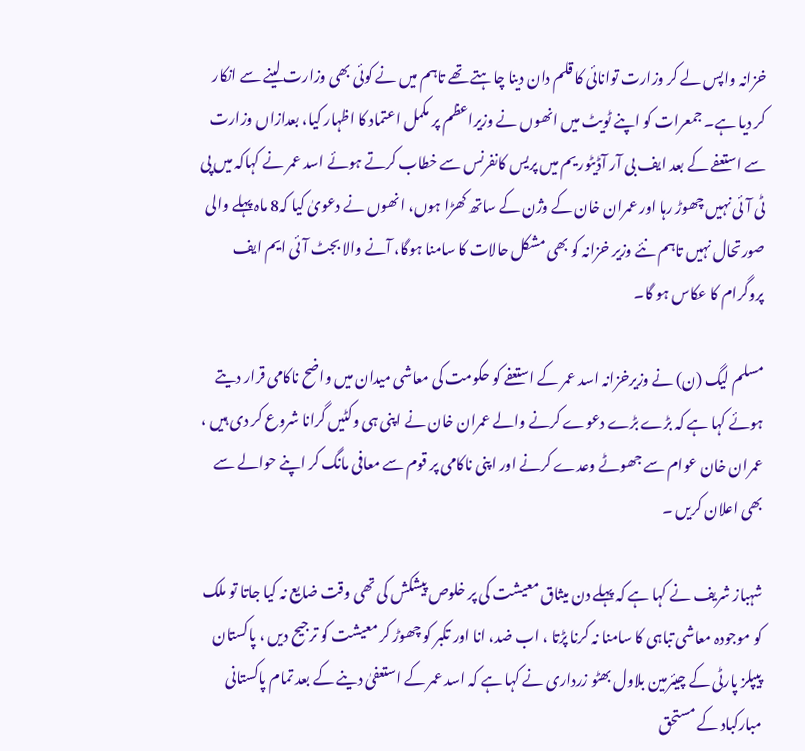خزانہ واپس لے کر وزارت توانائی کا قلم دان دینا چاہتے تھے تاہم میں نے کوئی بھی وزارت لینے سے انکار کر دیا ہے۔ جمعرات کو اپنے ٹویٹ میں انھوں نے وزیراعظم پر مکمل اعتماد کا اظہار کیا، بعدازاں وزارت سے استعفے کے بعد ایف بی آر آڈیٹوریم میں پریس کانفرنس سے خطاب کرتے ہوئے اسد عمر نے کہاکہ میں پی ٹی آئی نہیں چھوڑ رہا اور عمران خان کے وژن کے ساتھ کھڑا ہوں، انھوں نے دعویٰ کیا کہ8 ماہ پہلے والی صورتحال نہیں تاہم نئے وزیر خزانہ کو بھی مشکل حالات کا سامنا ہوگا، آنے والا بجٹ آئی ایم ایف پروگرام کا عکاس ہو گا۔

مسلم لیگ (ن) نے وزیرخزانہ اسد عمر کے استعفے کو حکومت کی معاشی میدان میں واضح ناکامی قرار دیتے ہوئے کہا ہے کہ بڑے بڑے دعوے کرنے والے عمران خان نے اپنی ہی وکٹیں گرانا شروع کر دی ہیں ، عمران خان عوام سے جھوٹے وعدے کرنے اور اپنی ناکامی پر قوم سے معافی مانگ کر اپنے حوالے سے بھی اعلان کریں ۔

شہباز شریف نے کہا ہے کہ پہلے دن میثاق معیشت کی پر خلوص پیشکش کی تھی وقت ضایع نہ کیا جاتا تو ملک کو موجودہ معاشی تباہی کا سامنا نہ کرنا پڑتا ، اب ضد، انا اور تکبر کو چھوڑ کر معیشت کو ترجیح دیں ، پاکستان پیپلز پارٹی کے چیئرمین بلاول بھٹو زرداری نے کہا ہے کہ اسد عمر کے استعفیٰ دینے کے بعد تمام پاکستانی مبارکباد کے مستحق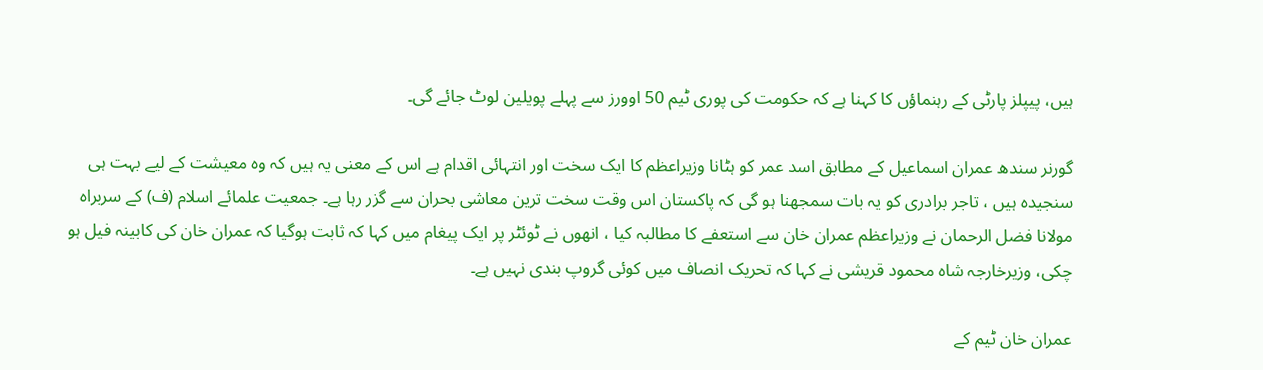ہیں، پیپلز پارٹی کے رہنماؤں کا کہنا ہے کہ حکومت کی پوری ٹیم 50 اوورز سے پہلے پویلین لوٹ جائے گی۔

گورنر سندھ عمران اسماعیل کے مطابق اسد عمر کو ہٹانا وزیراعظم کا ایک سخت اور انتہائی اقدام ہے اس کے معنی یہ ہیں کہ وہ معیشت کے لیے بہت ہی سنجیدہ ہیں ، تاجر برادری کو یہ بات سمجھنا ہو گی کہ پاکستان اس وقت سخت ترین معاشی بحران سے گزر رہا ہے۔ جمعیت علمائے اسلام (ف) کے سربراہ مولانا فضل الرحمان نے وزیراعظم عمران خان سے استعفے کا مطالبہ کیا ، انھوں نے ٹوئٹر پر ایک پیغام میں کہا کہ ثابت ہوگیا کہ عمران خان کی کابینہ فیل ہو چکی، وزیرخارجہ شاہ محمود قریشی نے کہا کہ تحریک انصاف میں کوئی گروپ بندی نہیں ہے۔

عمران خان ٹیم کے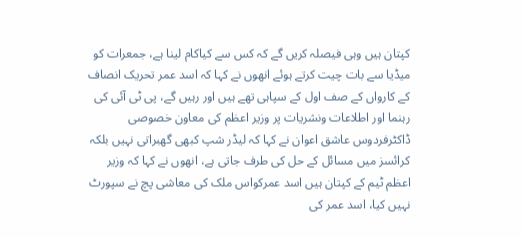کپتان ہیں وہی فیصلہ کریں گے کہ کس سے کیاکام لینا ہے، جمعرات کو میڈیا سے بات چیت کرتے ہوئے انھوں نے کہا کہ اسد عمر تحریک انصاف کے کارواں کے صف اول کے سپاہی تھے ہیں اور رہیں گے، پی ٹی آئی کی رہنما اور اطلاعات ونشریات پر وزیر اعظم کی معاون خصوصی ڈاکٹرفردوس عاشق اعوان نے کہا کہ لیڈر شپ کبھی گھبراتی نہیں بلکہ کرائسز میں مسائل کے حل کی طرف جاتی ہے، انھوں نے کہا کہ وزیر اعظم ٹیم کے کپتان ہیں اسد عمرکواس ملک کی معاشی پچ نے سپورٹ نہیں کیا، اسد عمر کی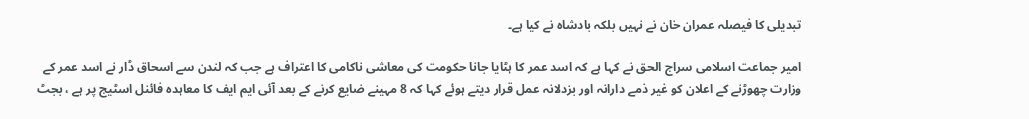تبدیلی کا فیصلہ عمران خان نے نہیں بلکہ بادشاہ نے کیا ہے۔

امیر جماعت اسلامی سراج الحق نے کہا ہے کہ اسد عمر کا ہٹایا جانا حکومت کی معاشی ناکامی کا اعتراف ہے جب کہ لندن سے اسحاق ڈار نے اسد عمر کے وزارت چھوڑنے کے اعلان کو غیر ذمے دارانہ اور بزدلانہ عمل قرار دیتے ہوئے کہا کہ 8 مہینے ضایع کرنے کے بعد آئی ایم ایف کا معاہدہ فائنل اسٹیج پر ہے ، بجٹ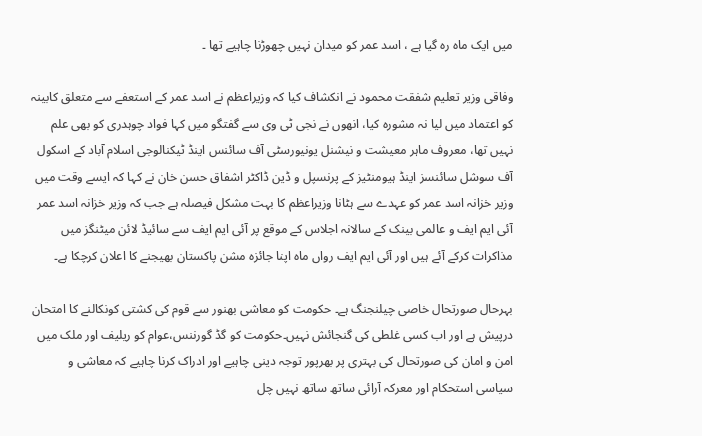میں ایک ماہ رہ گیا ہے ، اسد عمر کو میدان نہیں چھوڑنا چاہیے تھا ۔

وفاقی وزیر تعلیم شفقت محمود نے انکشاف کیا کہ وزیراعظم نے اسد عمر کے استعفے سے متعلق کابینہ کو اعتماد میں لیا نہ مشورہ کیا، انھوں نے نجی ٹی وی سے گفتگو میں کہا فواد چوہدری کو بھی علم نہیں تھا، معروف ماہر معیشت و نیشنل یونیورسٹی آف سائنس اینڈ ٹیکنالوجی اسلام آباد کے اسکول آف سوشل سائنسز اینڈ ہیومنٹیز کے پرنسپل و ڈین ڈاکٹر اشفاق حسن خان نے کہا کہ ایسے وقت میں وزیر خزانہ اسد عمر کو عہدے سے ہٹانا وزیراعظم کا بہت مشکل فیصلہ ہے جب کہ وزیر خزانہ اسد عمر آئی ایم ایف و عالمی بینک کے سالانہ اجلاس کے موقع پر آئی ایم ایف سے سائیڈ لائن میٹنگز میں مذاکرات کرکے آئے ہیں اور آئی ایم ایف رواں ماہ اپنا جائزہ مشن پاکستان بھیجنے کا اعلان کرچکا ہے۔

بہرحال صورتحال خاصی چیلنجنگ ہے۔ حکومت کو معاشی بھنور سے قوم کی کشتی کونکالنے کا امتحان درپیش ہے اور اب کسی غلطی کی گنجائش نہیں۔حکومت کو گڈ گورننس،عوام کو ریلیف اور ملک میں امن و امان کی صورتحال کی بہتری پر بھرپور توجہ دینی چاہیے اور ادراک کرنا چاہیے کہ معاشی و سیاسی استحکام اور معرکہ آرائی ساتھ ساتھ نہیں چل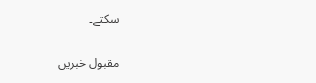سکتے۔

مقبول خبریں